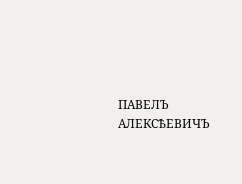ПАВЕЛЪ АЛЕКСѢЕВИЧЪ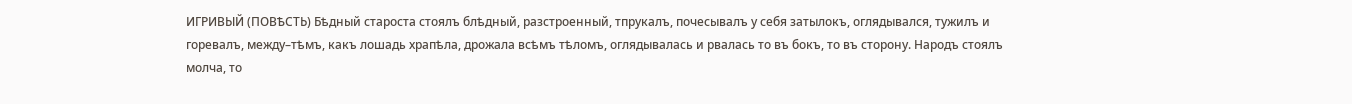ИГРИВЫЙ (ПОВѢСТЬ) Бѣдный староста стоялъ блѣдный, разстроенный, тпрукалъ, почесывалъ у себя затылокъ, оглядывался, тужилъ и горевалъ, между–тѣмъ, какъ лошадь храпѣла, дрожала всѣмъ тѣломъ, оглядывалась и рвалась то въ бокъ, то въ сторону. Народъ стоялъ молча, то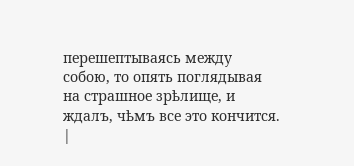перешептываясь между собою, то опять поглядывая на страшное зрѣлище, и ждалъ, чѣмъ все это кончится. |